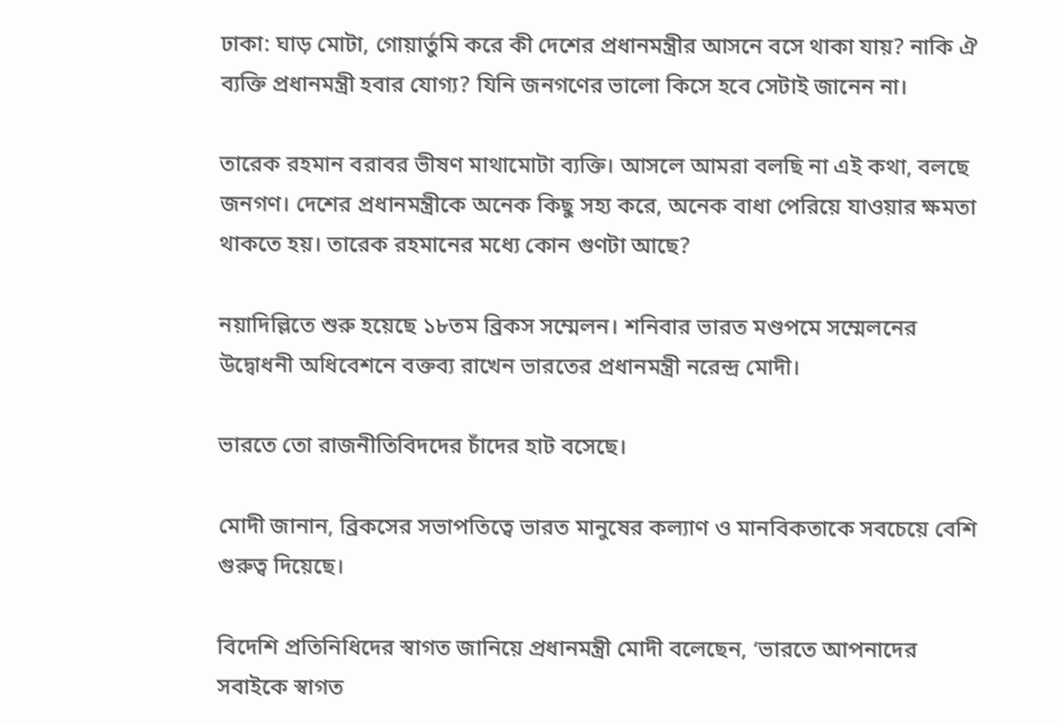ঢাকা: ঘাড় মোটা, গোয়ার্তুমি করে কী দেশের প্রধানমন্ত্রীর আসনে বসে থাকা যায়? নাকি ঐ ব্যক্তি প্রধানমন্ত্রী হবার যোগ্য? যিনি জনগণের ভালো কিসে হবে সেটাই জানেন না।

তারেক রহমান বরাবর ভীষণ মাথামোটা ব্যক্তি। আসলে আমরা বলছি না এই কথা, বলছে জনগণ। দেশের প্রধানমন্ত্রীকে অনেক কিছু সহ্য করে, অনেক বাধা পেরিয়ে যাওয়ার ক্ষমতা থাকতে হয়। তারেক রহমানের মধ্যে কোন গুণটা আছে?

নয়াদিল্লিতে শুরু হয়েছে ১৮তম ব্রিকস সম্মেলন। শনিবার ভারত মণ্ডপমে সম্মেলনের উদ্বোধনী অধিবেশনে বক্তব্য রাখেন ভারতের প্রধানমন্ত্রী নরেন্দ্র মোদী।

ভারতে তো রাজনীতিবিদদের চাঁদের হাট বসেছে।

মোদী জানান, ব্রিকসের সভাপতিত্বে ভারত মানুষের কল্যাণ ও মানবিকতাকে সবচেয়ে বেশি গুরুত্ব দিয়েছে।

বিদেশি প্রতিনিধিদের স্বাগত জানিয়ে প্রধানমন্ত্রী মোদী বলেছেন, ‘ভারতে আপনাদের সবাইকে স্বাগত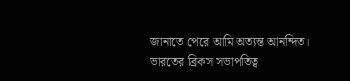জানাতে পেরে আমি অত্যন্ত আনন্দিত। ভারতের ব্রিকস সভাপতিত্ব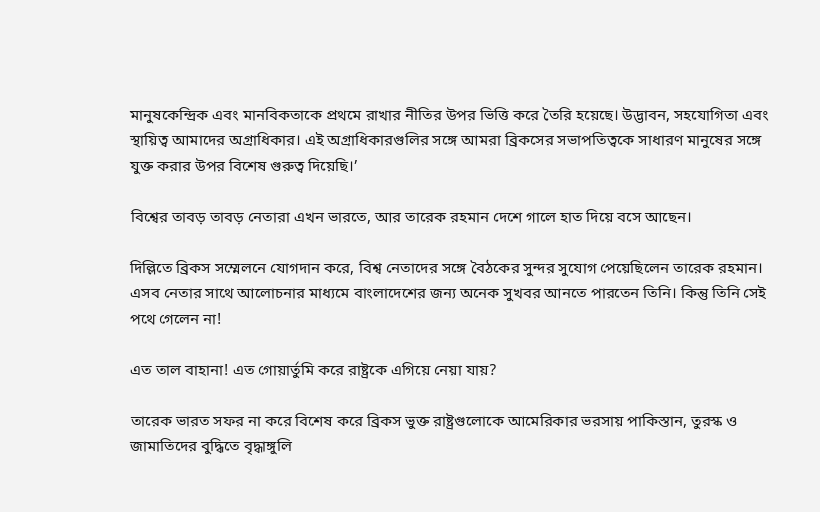মানুষকেন্দ্রিক এবং মানবিকতাকে প্রথমে রাখার নীতির উপর ভিত্তি করে তৈরি হয়েছে। উদ্ভাবন, সহযোগিতা এবং স্থায়িত্ব আমাদের অগ্রাধিকার। এই অগ্রাধিকারগুলির সঙ্গে আমরা ব্রিকসের সভাপতিত্বকে সাধারণ মানুষের সঙ্গে যুক্ত করার উপর বিশেষ গুরুত্ব দিয়েছি।’

বিশ্বের তাবড় তাবড় নেতারা এখন ভারতে, আর তারেক রহমান দেশে গালে হাত দিয়ে বসে আছেন।

দিল্লিতে ব্রিকস সম্মেলনে যোগদান করে, বিশ্ব নেতাদের সঙ্গে বৈঠকের সুন্দর সুযোগ পেয়েছিলেন তারেক রহমান। এসব নেতার সাথে আলোচনার মাধ্যমে বাংলাদেশের জন‍্য অনেক সুখবর আনতে পারতেন তিনি। কিন্তু তিনি সেই পথে গেলেন না!

এত তাল বাহানা! এত গোয়ার্তুমি করে রাষ্ট্রকে এগিয়ে নেয়া যায়?

তারেক ভারত সফর না করে বিশেষ করে ব্রিকস ভুক্ত রাষ্ট্রগুলোকে আমেরিকার ভরসায় পাকিস্তান, তুরস্ক ও জামাতিদের বুদ্ধিতে বৃদ্ধাঙ্গুলি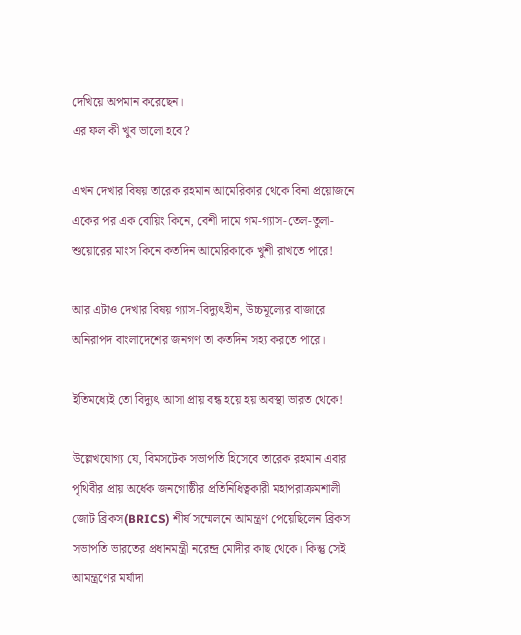দেখিয়ে অপমান করেছেন।
এর ফল কী খুব ভালো হবে?

এখন দেখার বিষয় তারেক রহমান আমেরিকার থেকে বিনা প্রয়োজনে একের পর এক বোয়িং কিনে, বেশী দামে গম-গ্যাস-তেল-তুলা-শুয়োরের মাংস কিনে কতদিন আমেরিকাকে খুশী রাখতে পারে!

আর এটাও দেখার বিষয় গ্যাস-বিদ্যুৎহীন, উচ্চমূল্যের বাজারে অনিরাপদ বাংলাদেশের জনগণ তা কতদিন সহ্য করতে পারে।

ইতিমধ্যেই তো বিদ্যুৎ আসা প্রায় বন্ধ হয়ে হয় অবস্থা ভারত থেকে!

উল্লেখযোগ্য যে, বিমসটেক সভাপতি হিসেবে তারেক রহমান এবার পৃথিবীর প্রায় অর্ধেক জনগোষ্ঠীর প্রতিনিধিত্বকারী মহাপরাক্রমশালী জোট ব্রিকস(BRICS) শীর্ষ সম্মেলনে আমন্ত্রণ পেয়েছিলেন ব্রিকস সভাপতি ভারতের প্রধানমন্ত্রী নরেন্দ্র মোদীর কাছ থেকে। কিন্তু সেই আমন্ত্রণের মর্যাদা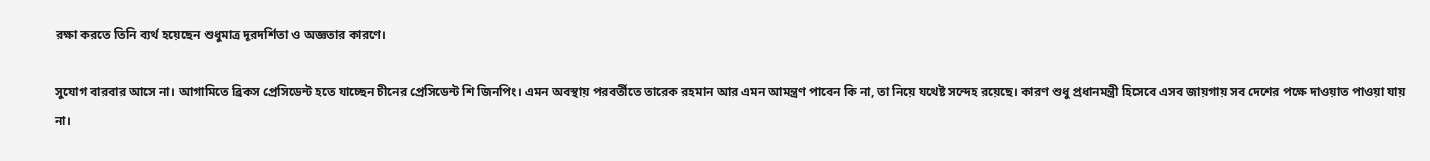রক্ষা করতে তিনি ব্যর্থ হয়েছেন শুধুমাত্র দূরদর্শিতা ও অজ্ঞতার কারণে।

সুযোগ বারবার আসে না। আগামিতে ব্রিকস প্রেসিডেন্ট হতে যাচ্ছেন চীনের প্রেসিডেন্ট শি জিনপিং। এমন অবস্থায় পরবর্তীতে তারেক রহমান আর এমন আমন্ত্রণ পাবেন কি না, তা নিয়ে যথেষ্ট সন্দেহ রয়েছে। কারণ শুধু প্রধানমন্ত্রী হিসেবে এসব জায়গায় সব দেশের পক্ষে দাওয়াত পাওয়া যায় না।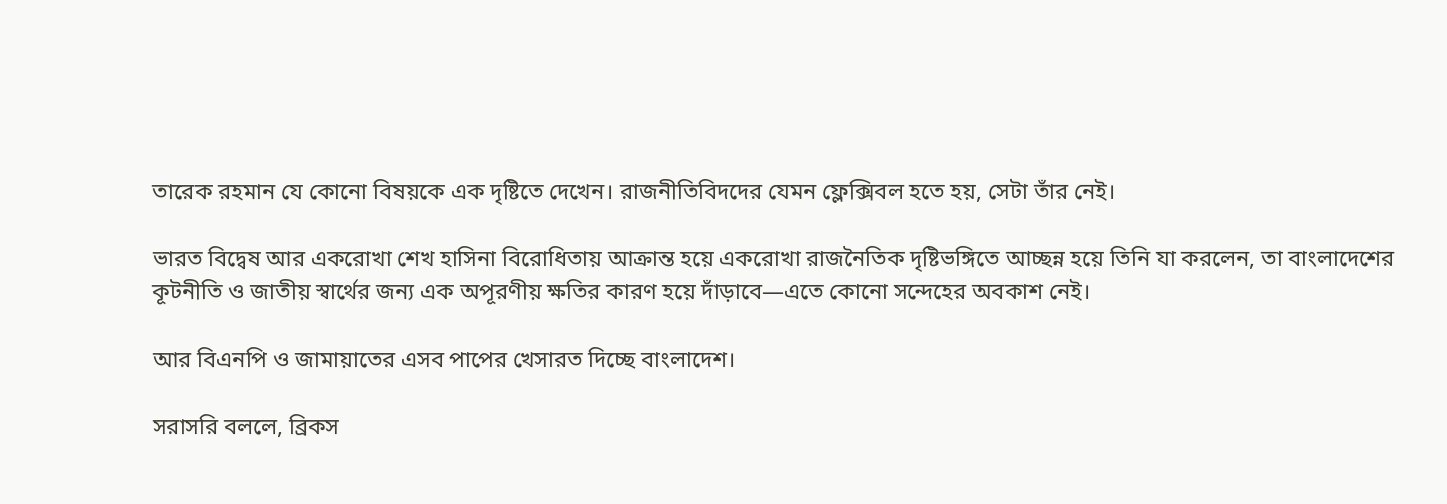তারেক রহমান যে কোনো বিষয়কে এক দৃষ্টিতে দেখেন। রাজনীতিবিদদের যেমন ফ্লেক্সিবল হতে হয়, সেটা তাঁর নেই।

ভারত বিদ্বেষ আর একরোখা শেখ হাসিনা বিরোধিতায় আক্রান্ত হয়ে একরোখা রাজনৈতিক দৃষ্টিভঙ্গিতে আচ্ছন্ন হয়ে তিনি যা করলেন, তা বাংলাদেশের কূটনীতি ও জাতীয় স্বার্থের জন্য এক অপূরণীয় ক্ষতির কারণ হয়ে দাঁড়াবে—এতে কোনো সন্দেহের অবকাশ নেই।

আর বিএনপি ও জামায়াতের এসব পাপের খেসারত দিচ্ছে বাংলাদেশ।

সরাসরি বললে, ব্রিকস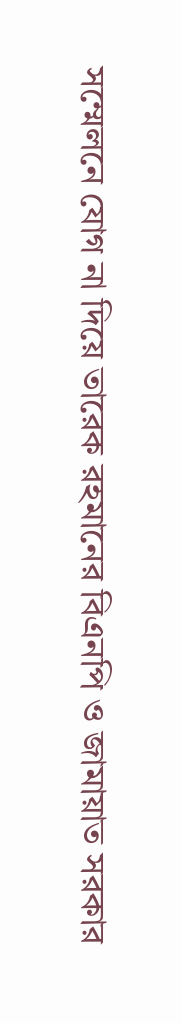সম্মেলনে যোগ না দিয়ে তারেক রহমানের বিএনপি ও জামায়াত সরকার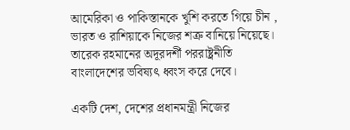আমেরিকা ও পাকিস্তানকে খুশি করতে গিয়ে চীন , ভারত ও রাশিয়াকে নিজের শত্রু বানিয়ে নিয়েছে। তারেক রহমানের অদূরদর্শী পররাষ্ট্রনীতি বাংলাদেশের ভবিষ্যৎ ধ্বংস করে দেবে।

একটি দেশ, দেশের প্রধানমন্ত্রী নিজের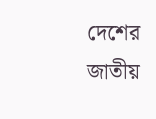দেশের জাতীয়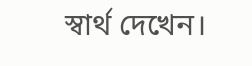স্বার্থ দেখেন।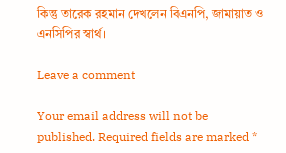কিন্তু তারেক রহমান দেখলেন বিএনপি, জামায়াত ও এনসিপির স্বার্থ।

Leave a comment

Your email address will not be published. Required fields are marked *